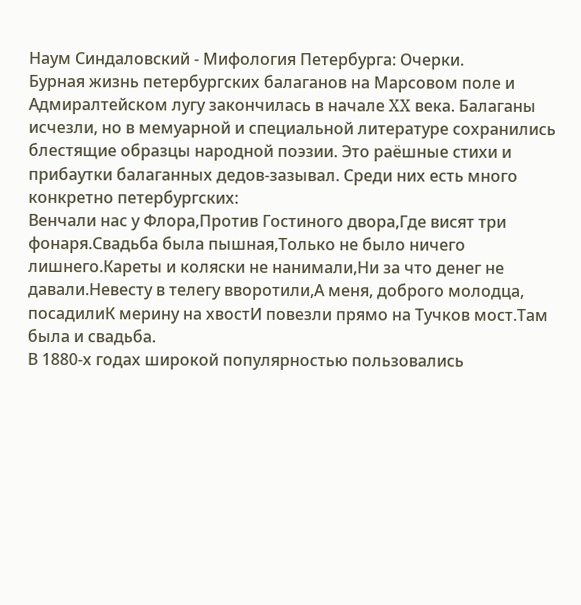Наум Синдаловский - Мифология Петербурга: Очерки.
Бурная жизнь петербургских балаганов на Марсовом поле и Адмиралтейском лугу закончилась в начале XX века. Балаганы исчезли, но в мемуарной и специальной литературе сохранились блестящие образцы народной поэзии. Это раёшные стихи и прибаутки балаганных дедов-зазывал. Среди них есть много конкретно петербургских:
Венчали нас у Флора,Против Гостиного двора,Где висят три фонаря.Свадьба была пышная,Только не было ничего лишнего.Кареты и коляски не нанимали,Ни за что денег не давали.Невесту в телегу вворотили,А меня, доброго молодца, посадилиК мерину на хвостИ повезли прямо на Тучков мост.Там была и свадьба.
В 1880-х годах широкой популярностью пользовались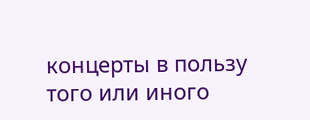концерты в пользу того или иного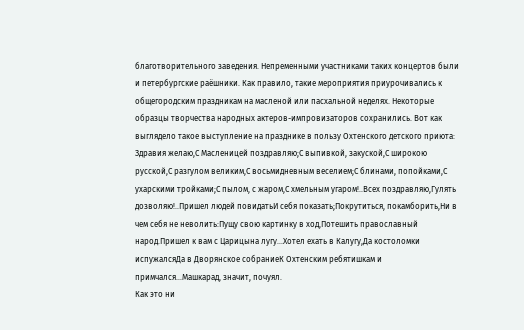благотворительного заведения. Непременными участниками таких концертов были и петербургские раёшники. Как правило, такие мероприятия приурочивались к общегородским праздникам на масленой или пасхальной неделях. Некоторые образцы творчества народных актеров-импровизаторов сохранились. Вот как выглядело такое выступление на празднике в пользу Охтенского детского приюта:
Здравия желаю,С Масленицей поздравляю;С выпивкой, закуской,С широкою русской,С разгулом великим,С восьмидневным веселием;С блинами, попойками,С ухарскими тройками;С пылом, с жаром,С хмельным угаром!..Всех поздравляю,Гулять дозволяю!..Пришел людей повидатьИ себя показать;Покрутиться, покамборить,Ни в чем себя не неволить:Пущу свою картинку в ход,Потешить православный народ.Пришел к вам с Царицына лугу…Хотел ехать в Калугу,Да костоломки испужалсяДа в Дворянское собраниеК Охтенским ребятишкам и примчался…Машкарад, значит, почуял.
Как это ни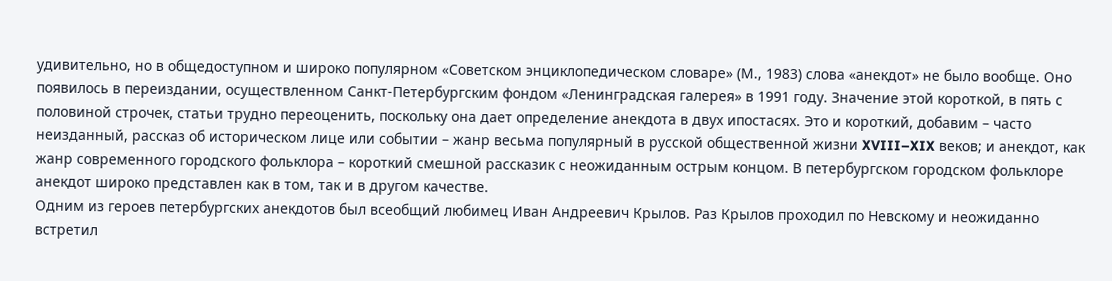удивительно, но в общедоступном и широко популярном «Советском энциклопедическом словаре» (М., 1983) слова «анекдот» не было вообще. Оно появилось в переиздании, осуществленном Санкт-Петербургским фондом «Ленинградская галерея» в 1991 году. Значение этой короткой, в пять с половиной строчек, статьи трудно переоценить, поскольку она дает определение анекдота в двух ипостасях. Это и короткий, добавим – часто неизданный, рассказ об историческом лице или событии – жанр весьма популярный в русской общественной жизни XVIII–XIX веков; и анекдот, как жанр современного городского фольклора – короткий смешной рассказик с неожиданным острым концом. В петербургском городском фольклоре анекдот широко представлен как в том, так и в другом качестве.
Одним из героев петербургских анекдотов был всеобщий любимец Иван Андреевич Крылов. Раз Крылов проходил по Невскому и неожиданно встретил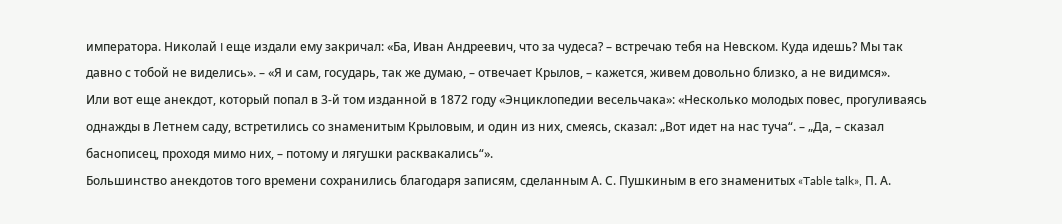императора. Николай I еще издали ему закричал: «Ба, Иван Андреевич, что за чудеса? – встречаю тебя на Невском. Куда идешь? Мы так давно с тобой не виделись». – «Я и сам, государь, так же думаю, – отвечает Крылов, – кажется, живем довольно близко, а не видимся».
Или вот еще анекдот, который попал в 3-й том изданной в 1872 году «Энциклопедии весельчака»: «Несколько молодых повес, прогуливаясь однажды в Летнем саду, встретились со знаменитым Крыловым, и один из них, смеясь, сказал: „Вот идет на нас туча“. – „Да, – сказал баснописец, проходя мимо них, – потому и лягушки расквакались“».
Большинство анекдотов того времени сохранились благодаря записям, сделанным А. С. Пушкиным в его знаменитых «Table talk», П. А.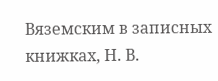Вяземским в записных книжках, Н. В.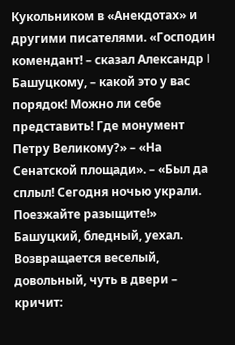Кукольником в «Анекдотах» и другими писателями. «Господин комендант! – сказал Александр I Башуцкому, – какой это у вас порядок! Можно ли себе представить! Где монумент Петру Великому?» – «На Сенатской площади». – «Был да сплыл! Сегодня ночью украли. Поезжайте разыщите!» Башуцкий, бледный, уехал. Возвращается веселый, довольный, чуть в двери – кричит: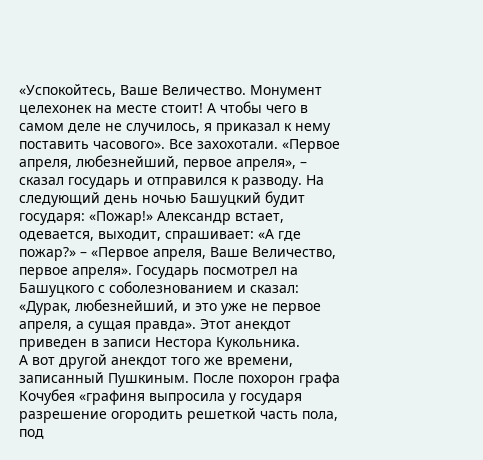«Успокойтесь, Ваше Величество. Монумент целехонек на месте стоит! А чтобы чего в самом деле не случилось, я приказал к нему поставить часового». Все захохотали. «Первое апреля, любезнейший, первое апреля», – сказал государь и отправился к разводу. На следующий день ночью Башуцкий будит государя: «Пожар!» Александр встает, одевается, выходит, спрашивает: «А где пожар?» – «Первое апреля, Ваше Величество, первое апреля». Государь посмотрел на Башуцкого с соболезнованием и сказал: «Дурак, любезнейший, и это уже не первое апреля, а сущая правда». Этот анекдот приведен в записи Нестора Кукольника.
А вот другой анекдот того же времени, записанный Пушкиным. После похорон графа Кочубея «графиня выпросила у государя разрешение огородить решеткой часть пола, под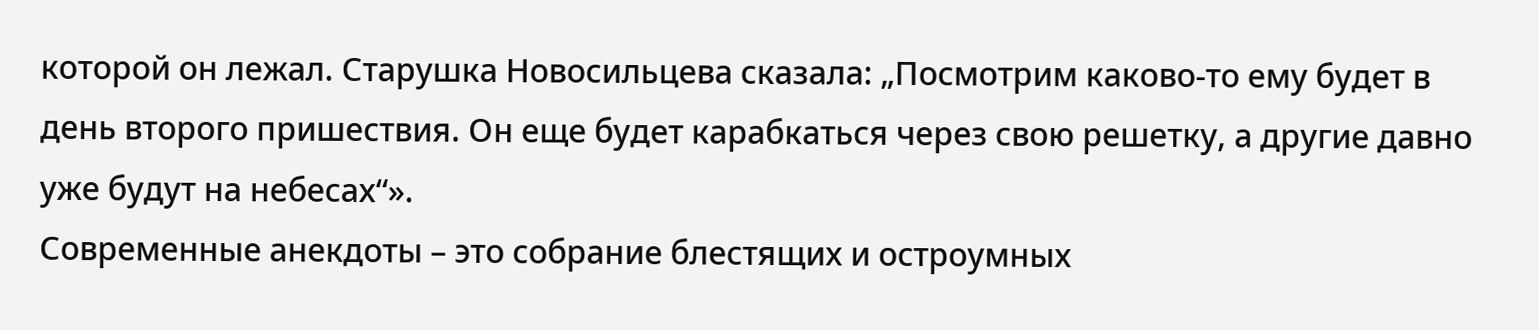которой он лежал. Старушка Новосильцева сказала: „Посмотрим каково-то ему будет в день второго пришествия. Он еще будет карабкаться через свою решетку, а другие давно уже будут на небесах“».
Современные анекдоты – это собрание блестящих и остроумных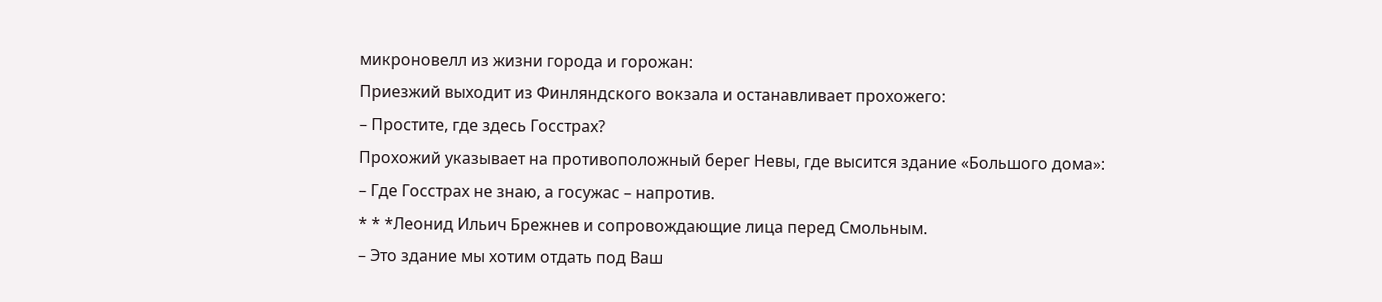микроновелл из жизни города и горожан:
Приезжий выходит из Финляндского вокзала и останавливает прохожего:
– Простите, где здесь Госстрах?
Прохожий указывает на противоположный берег Невы, где высится здание «Большого дома»:
– Где Госстрах не знаю, а госужас – напротив.
* * *Леонид Ильич Брежнев и сопровождающие лица перед Смольным.
– Это здание мы хотим отдать под Ваш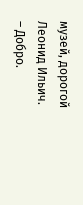музей, дорогой Леонид Ильич.
– Добро.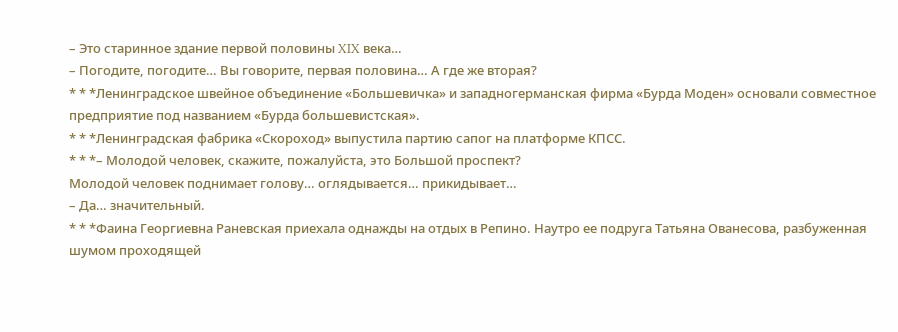– Это старинное здание первой половины XIX века…
– Погодите, погодите… Вы говорите, первая половина… А где же вторая?
* * *Ленинградское швейное объединение «Большевичка» и западногерманская фирма «Бурда Моден» основали совместное предприятие под названием «Бурда большевистская».
* * *Ленинградская фабрика «Скороход» выпустила партию сапог на платформе КПСС.
* * *– Молодой человек, скажите, пожалуйста, это Большой проспект?
Молодой человек поднимает голову… оглядывается… прикидывает…
– Да… значительный.
* * *Фаина Георгиевна Раневская приехала однажды на отдых в Репино. Наутро ее подруга Татьяна Ованесова, разбуженная шумом проходящей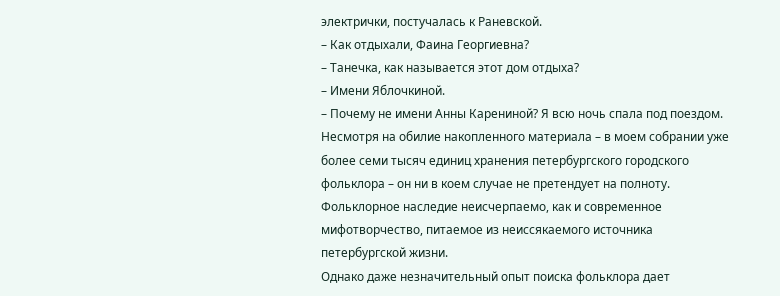электрички, постучалась к Раневской.
– Как отдыхали, Фаина Георгиевна?
– Танечка, как называется этот дом отдыха?
– Имени Яблочкиной.
– Почему не имени Анны Карениной? Я всю ночь спала под поездом.
Несмотря на обилие накопленного материала – в моем собрании уже более семи тысяч единиц хранения петербургского городского фольклора – он ни в коем случае не претендует на полноту. Фольклорное наследие неисчерпаемо, как и современное мифотворчество, питаемое из неиссякаемого источника петербургской жизни.
Однако даже незначительный опыт поиска фольклора дает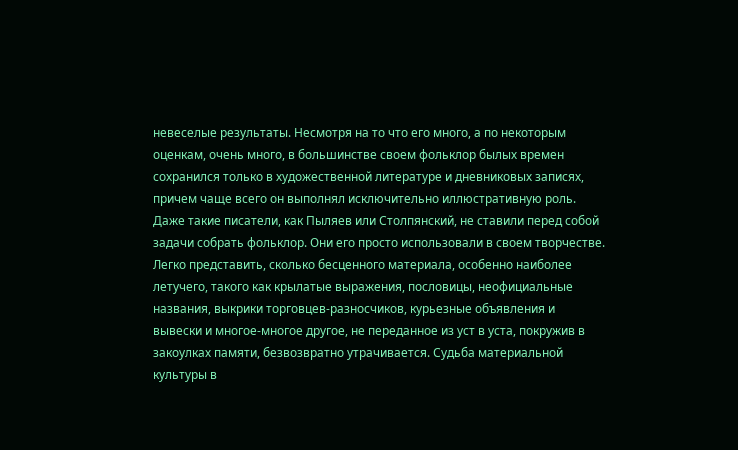невеселые результаты. Несмотря на то что его много, а по некоторым оценкам, очень много, в большинстве своем фольклор былых времен сохранился только в художественной литературе и дневниковых записях, причем чаще всего он выполнял исключительно иллюстративную роль. Даже такие писатели, как Пыляев или Столпянский, не ставили перед собой задачи собрать фольклор. Они его просто использовали в своем творчестве. Легко представить, сколько бесценного материала, особенно наиболее летучего, такого как крылатые выражения, пословицы, неофициальные названия, выкрики торговцев-разносчиков, курьезные объявления и вывески и многое-многое другое, не переданное из уст в уста, покружив в закоулках памяти, безвозвратно утрачивается. Судьба материальной культуры в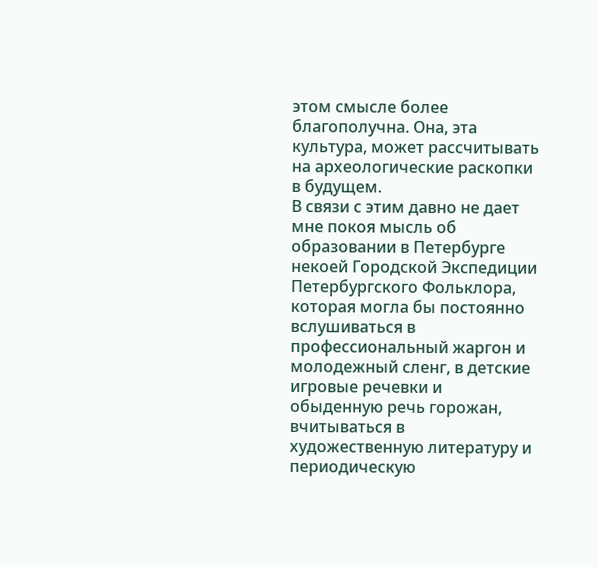этом смысле более благополучна. Она, эта культура, может рассчитывать на археологические раскопки в будущем.
В связи с этим давно не дает мне покоя мысль об образовании в Петербурге некоей Городской Экспедиции Петербургского Фольклора, которая могла бы постоянно вслушиваться в профессиональный жаргон и молодежный сленг, в детские игровые речевки и обыденную речь горожан, вчитываться в художественную литературу и периодическую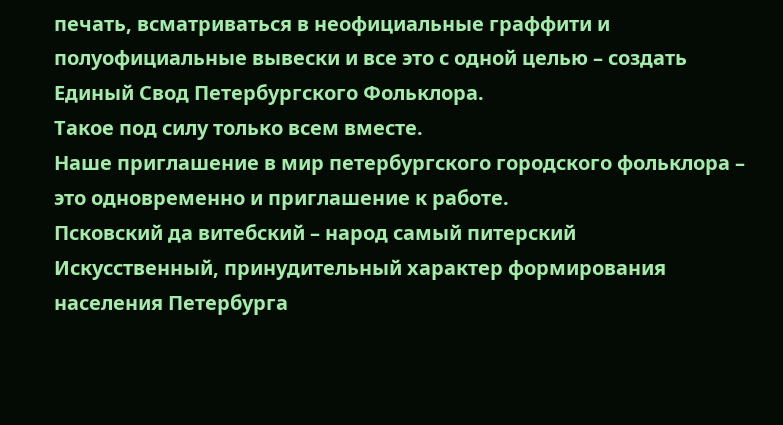печать, всматриваться в неофициальные граффити и полуофициальные вывески и все это с одной целью – создать Единый Свод Петербургского Фольклора.
Такое под силу только всем вместе.
Наше приглашение в мир петербургского городского фольклора – это одновременно и приглашение к работе.
Псковский да витебский – народ самый питерский
Искусственный, принудительный характер формирования населения Петербурга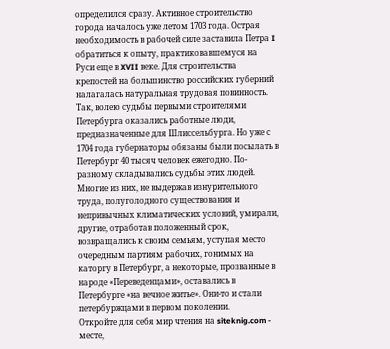определился сразу. Активное строительство города началось уже летом 1703 года. Острая необходимость в рабочей силе заставила Петра I обратиться к опыту, практиковавшемуся на Руси еще в XVII веке. Для строительства крепостей на большинство российских губерний налагалась натуральная трудовая повинность. Так, волею судьбы первыми строителями Петербурга оказались работные люди, предназначенные для Шлиссельбурга. Но уже с 1704 года губернаторы обязаны были посылать в Петербург 40 тысяч человек ежегодно. По-разному складывались судьбы этих людей. Многие из них, не выдержав изнурительного труда, полуголодного существования и непривычных климатических условий, умирали, другие, отработав положенный срок, возвращались к своим семьям, уступая место очередным партиям рабочих, гонимых на каторгу в Петербург, а некоторые, прозванные в народе «Переведенцами», оставались в Петербурге «на вечное житье». Они-то и стали петербуржцами в первом поколении.
Откройте для себя мир чтения на siteknig.com - месте,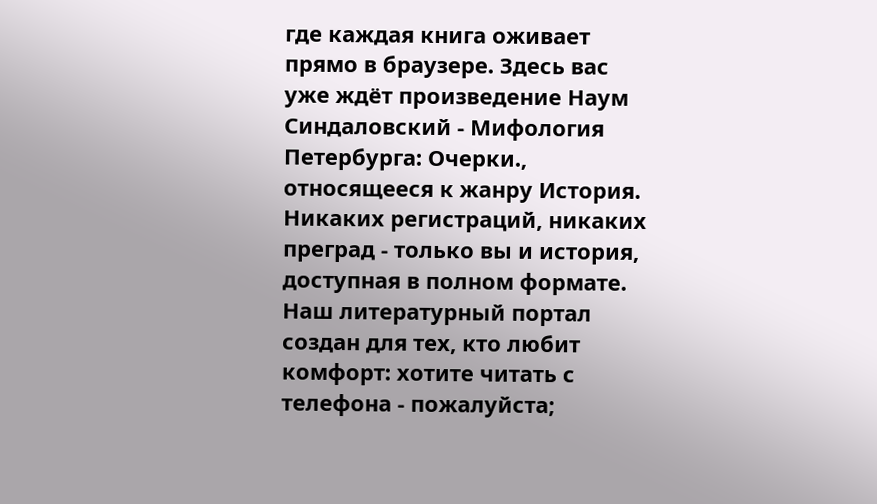где каждая книга оживает прямо в браузере. Здесь вас уже ждёт произведение Наум Синдаловский - Мифология Петербурга: Очерки., относящееся к жанру История. Никаких регистраций, никаких преград - только вы и история, доступная в полном формате. Наш литературный портал создан для тех, кто любит комфорт: хотите читать с телефона - пожалуйста;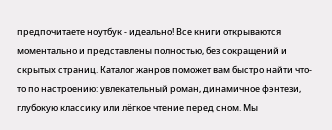предпочитаете ноутбук - идеально! Все книги открываются моментально и представлены полностью, без сокращений и скрытых страниц. Каталог жанров поможет вам быстро найти что-то по настроению: увлекательный роман, динамичное фэнтези, глубокую классику или лёгкое чтение перед сном. Мы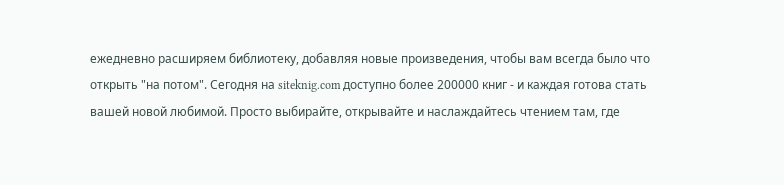ежедневно расширяем библиотеку, добавляя новые произведения, чтобы вам всегда было что открыть "на потом". Сегодня на siteknig.com доступно более 200000 книг - и каждая готова стать вашей новой любимой. Просто выбирайте, открывайте и наслаждайтесь чтением там, где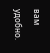вам удобно.